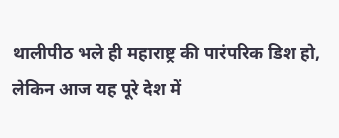थालीपीठ भले ही महाराष्ट्र की पारंपरिक डिश हो, लेकिन आज यह पूरे देश में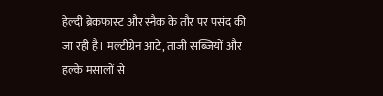हेल्दी ब्रेकफास्ट और स्नैक के तौर पर पसंद की जा रही है। मल्टीग्रेन आटे, ताजी सब्जियों और हल्के मसालों से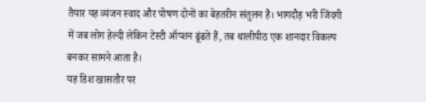तैयार यह व्यंजन स्वाद और पोषण दोनों का बेहतरीन संतुलन है। भागदौड़ भरी जिंदगी में जब लोग हेल्दी लेकिन टेस्टी ऑप्शन ढूंढते हैं, तब थालीपीठ एक शानदार विकल्प बनकर सामने आता है।
यह डिश खासतौर पर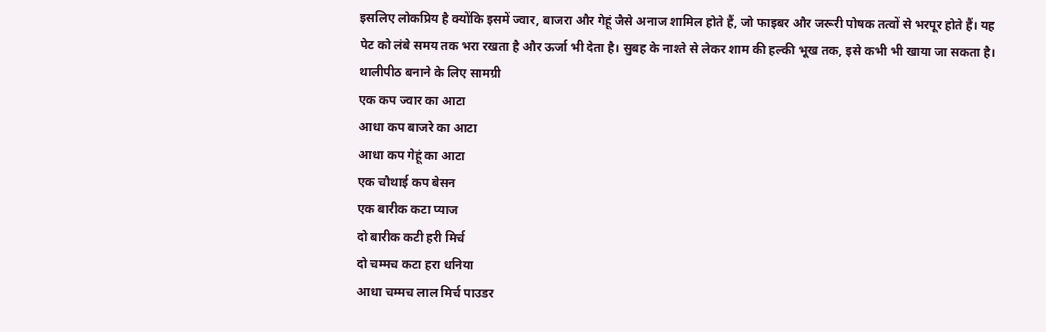इसलिए लोकप्रिय है क्योंकि इसमें ज्वार, बाजरा और गेहूं जैसे अनाज शामिल होते हैं, जो फाइबर और जरूरी पोषक तत्वों से भरपूर होते हैं। यह पेट को लंबे समय तक भरा रखता है और ऊर्जा भी देता है। सुबह के नाश्ते से लेकर शाम की हल्की भूख तक, इसे कभी भी खाया जा सकता है।
थालीपीठ बनाने के लिए सामग्री
एक कप ज्वार का आटा
आधा कप बाजरे का आटा
आधा कप गेहूं का आटा
एक चौथाई कप बेसन
एक बारीक कटा प्याज
दो बारीक कटी हरी मिर्च
दो चम्मच कटा हरा धनिया
आधा चम्मच लाल मिर्च पाउडर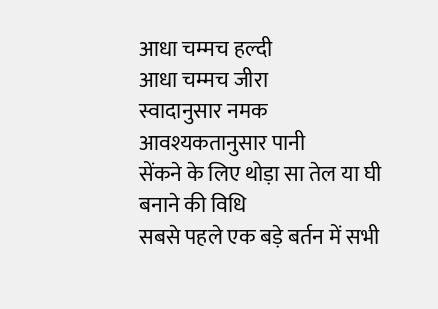आधा चम्मच हल्दी
आधा चम्मच जीरा
स्वादानुसार नमक
आवश्यकतानुसार पानी
सेंकने के लिए थोड़ा सा तेल या घी
बनाने की विधि
सबसे पहले एक बड़े बर्तन में सभी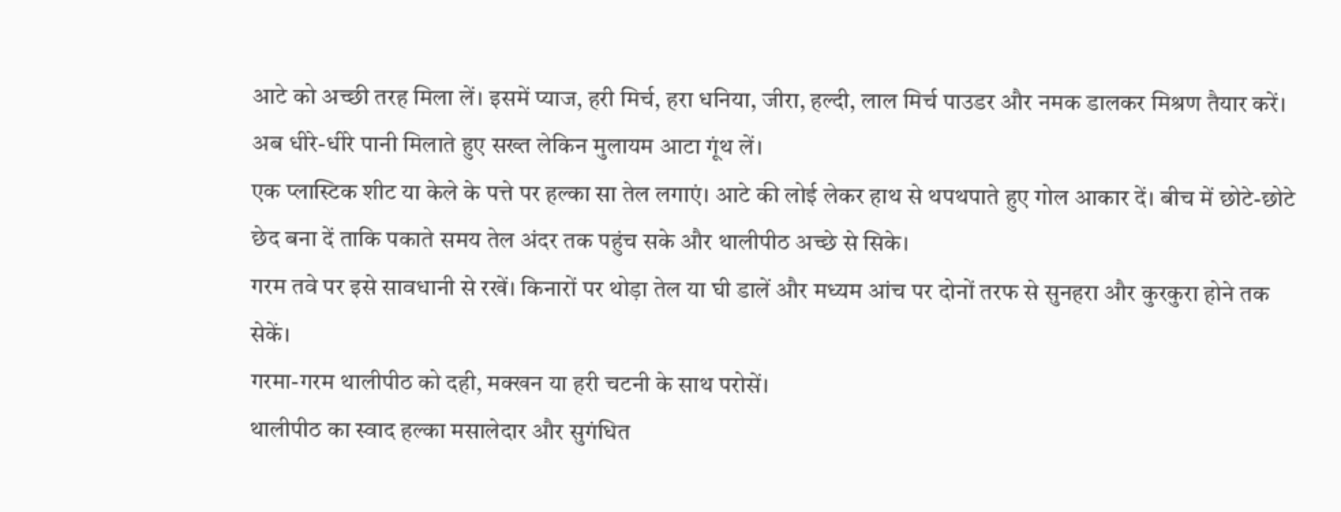आटे को अच्छी तरह मिला लें। इसमें प्याज, हरी मिर्च, हरा धनिया, जीरा, हल्दी, लाल मिर्च पाउडर और नमक डालकर मिश्रण तैयार करें। अब धीरे-धीरे पानी मिलाते हुए सख्त लेकिन मुलायम आटा गूंथ लें।
एक प्लास्टिक शीट या केले के पत्ते पर हल्का सा तेल लगाएं। आटे की लोई लेकर हाथ से थपथपाते हुए गोल आकार दें। बीच में छोटे-छोटे छेद बना दें ताकि पकाते समय तेल अंदर तक पहुंच सके और थालीपीठ अच्छे से सिके।
गरम तवे पर इसे सावधानी से रखें। किनारों पर थोड़ा तेल या घी डालें और मध्यम आंच पर दोनों तरफ से सुनहरा और कुरकुरा होने तक सेकें।
गरमा-गरम थालीपीठ को दही, मक्खन या हरी चटनी के साथ परोसें।
थालीपीठ का स्वाद हल्का मसालेदार और सुगंधित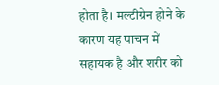होता है। मल्टीग्रेन होने के कारण यह पाचन में सहायक है और शरीर को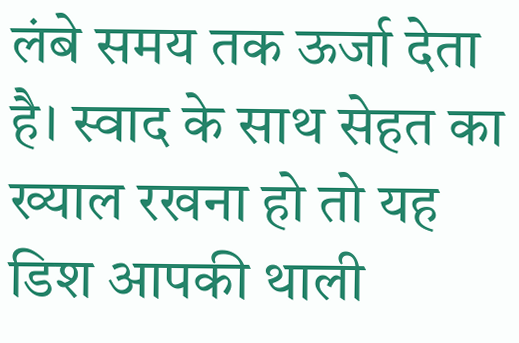लंबे समय तक ऊर्जा देता है। स्वाद के साथ सेहत का ख्याल रखना हो तो यह डिश आपकी थाली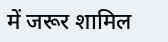में जरूर शामिल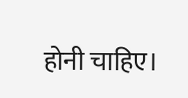होनी चाहिए।